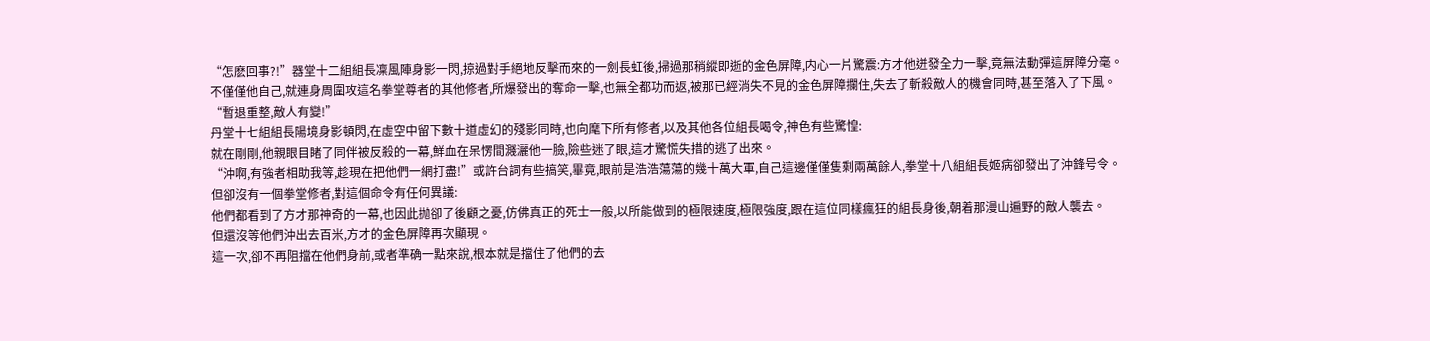“怎麽回事?!”器堂十二組組長凜風陣身影一閃,掠過對手絕地反擊而來的一劍長虹後,掃過那稍縱即逝的金色屏障,内心一片驚震:方才他迸發全力一擊,竟無法動彈這屏障分毫。
不僅僅他自己,就連身周圍攻這名拳堂尊者的其他修者,所爆發出的奪命一擊,也無全都功而返,被那已經消失不見的金色屏障攔住,失去了斬殺敵人的機會同時,甚至落入了下風。
“暫退重整,敵人有變!”
丹堂十七組組長陽境身影頓閃,在虛空中留下數十道虛幻的殘影同時,也向麾下所有修者,以及其他各位組長喝令,神色有些驚惶:
就在剛剛,他親眼目睹了同伴被反殺的一幕,鮮血在呆愣間濺灑他一臉,險些迷了眼,這才驚慌失措的逃了出來。
“沖啊,有強者相助我等,趁現在把他們一網打盡!”或許台詞有些搞笑,畢竟,眼前是浩浩蕩蕩的幾十萬大軍,自己這邊僅僅隻剩兩萬餘人,拳堂十八組組長姬病卻發出了沖鋒号令。
但卻沒有一個拳堂修者,對這個命令有任何異議:
他們都看到了方才那神奇的一幕,也因此抛卻了後顧之憂,仿佛真正的死士一般,以所能做到的極限速度,極限強度,跟在這位同樣瘋狂的組長身後,朝着那漫山遍野的敵人襲去。
但還沒等他們沖出去百米,方才的金色屏障再次顯現。
這一次,卻不再阻擋在他們身前,或者準确一點來說,根本就是擋住了他們的去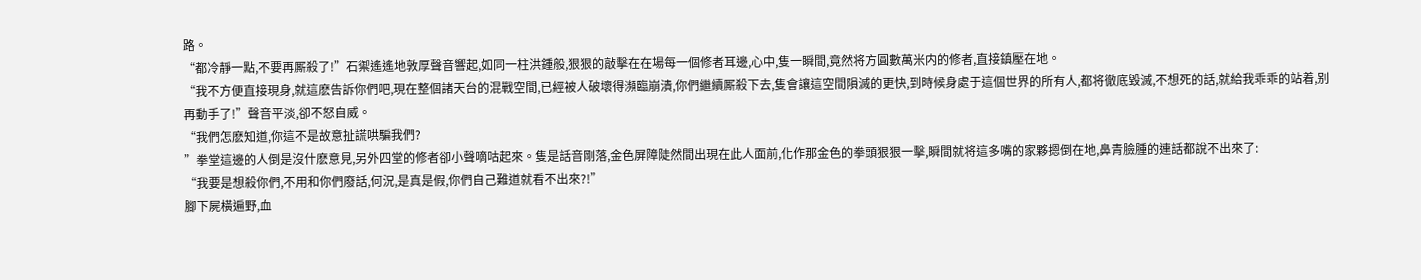路。
“都冷靜一點,不要再厮殺了!”石禦遙遙地敦厚聲音響起,如同一柱洪鍾般,狠狠的敲擊在在場每一個修者耳邊,心中,隻一瞬間,竟然将方圓數萬米内的修者,直接鎮壓在地。
“我不方便直接現身,就這麽告訴你們吧,現在整個諸天台的混戰空間,已經被人破壞得瀕臨崩潰,你們繼續厮殺下去,隻會讓這空間隕滅的更快,到時候身處于這個世界的所有人,都将徹底毀滅,不想死的話,就給我乖乖的站着,别再動手了!”聲音平淡,卻不怒自威。
“我們怎麽知道,你這不是故意扯謊哄騙我們?
”拳堂這邊的人倒是沒什麽意見,另外四堂的修者卻小聲嘀咕起來。隻是話音剛落,金色屏障陡然間出現在此人面前,化作那金色的拳頭狠狠一擊,瞬間就将這多嘴的家夥摁倒在地,鼻青臉腫的連話都說不出來了:
“我要是想殺你們,不用和你們廢話,何況,是真是假,你們自己難道就看不出來?!”
腳下屍橫遍野,血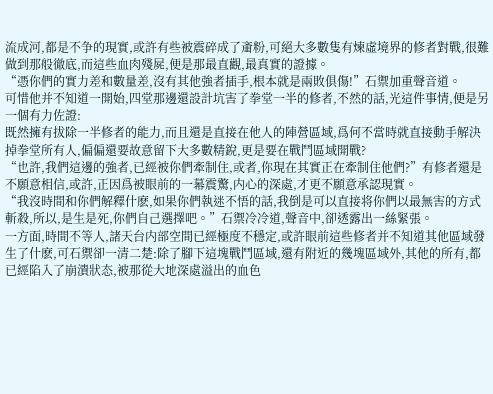流成河,都是不争的現實,或許有些被震碎成了齑粉,可絕大多數隻有煉虛境界的修者對戰,很難做到那般徹底,而這些血肉殘屍,便是那最直觀,最真實的證據。
“憑你們的實力差和數量差,沒有其他強者插手,根本就是兩敗俱傷!”石禦加重聲音道。
可惜他并不知道一開始,四堂那邊還設計坑害了拳堂一半的修者,不然的話,光這件事情,便是另一個有力佐證:
既然擁有拔除一半修者的能力,而且還是直接在他人的陣營區域,爲何不當時就直接動手解決掉拳堂所有人,偏偏還要故意留下大多數精銳,更是要在戰鬥區域開戰?
“也許,我們這邊的強者,已經被你們牽制住,或者,你現在其實正在牽制住他們?”有修者還是不願意相信,或許,正因爲被眼前的一幕震驚,内心的深處,才更不願意承認現實。
“我沒時間和你們解釋什麽,如果你們執迷不悟的話,我倒是可以直接将你們以最無害的方式斬殺,所以,是生是死,你們自己選擇吧。”石禦冷冷道,聲音中,卻透露出一絲緊張。
一方面,時間不等人,諸天台内部空間已經極度不穩定,或許眼前這些修者并不知道其他區域發生了什麽,可石禦卻一清二楚:除了腳下這塊戰鬥區域,還有附近的幾塊區域外,其他的所有,都已經陷入了崩潰狀态,被那從大地深處溢出的血色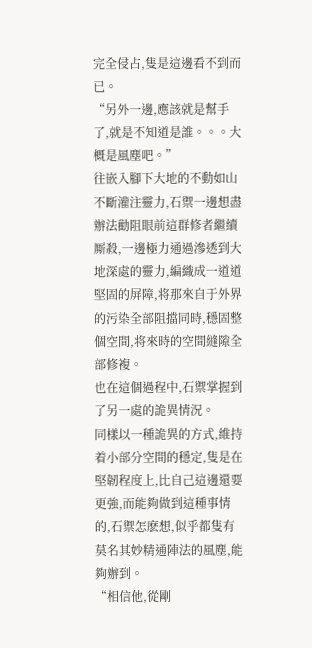完全侵占,隻是這邊看不到而已。
“另外一邊,應該就是幫手了,就是不知道是誰。。。大概是風塵吧。”
往嵌入腳下大地的不動如山不斷灌注靈力,石禦一邊想盡辦法勸阻眼前這群修者繼續厮殺,一邊極力通過滲透到大地深處的靈力,編織成一道道堅固的屏障,将那來自于外界的污染全部阻擋同時,穩固整個空間,将來時的空間縫隙全部修複。
也在這個過程中,石禦掌握到了另一處的詭異情況。
同樣以一種詭異的方式,維持着小部分空間的穩定,隻是在堅韌程度上,比自己這邊還要更強,而能夠做到這種事情的,石禦怎麽想,似乎都隻有莫名其妙精通陣法的風塵,能夠辦到。
“相信他,從剛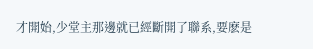才開始,少堂主那邊就已經斷開了聯系,要麽是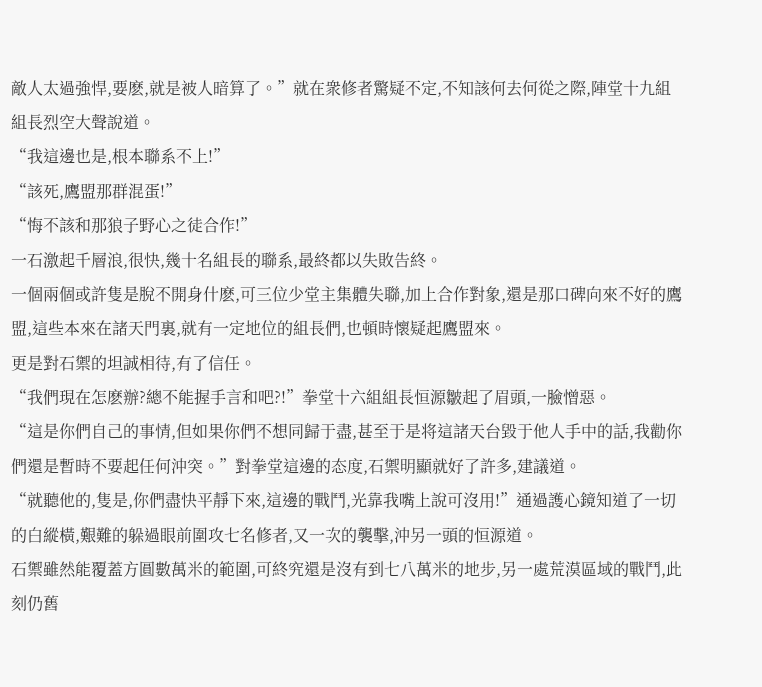敵人太過強悍,要麽,就是被人暗算了。”就在衆修者驚疑不定,不知該何去何從之際,陣堂十九組組長烈空大聲說道。
“我這邊也是,根本聯系不上!”
“該死,鷹盟那群混蛋!”
“悔不該和那狼子野心之徒合作!”
一石激起千層浪,很快,幾十名組長的聯系,最終都以失敗告終。
一個兩個或許隻是脫不開身什麽,可三位少堂主集體失聯,加上合作對象,還是那口碑向來不好的鷹盟,這些本來在諸天門裏,就有一定地位的組長們,也頓時懷疑起鷹盟來。
更是對石禦的坦誠相待,有了信任。
“我們現在怎麽辦?總不能握手言和吧?!”拳堂十六組組長恒源皺起了眉頭,一臉憎惡。
“這是你們自己的事情,但如果你們不想同歸于盡,甚至于是将這諸天台毀于他人手中的話,我勸你們還是暫時不要起任何沖突。”對拳堂這邊的态度,石禦明顯就好了許多,建議道。
“就聽他的,隻是,你們盡快平靜下來,這邊的戰鬥,光靠我嘴上說可沒用!”通過護心鏡知道了一切的白縱橫,艱難的躲過眼前圍攻七名修者,又一次的襲擊,沖另一頭的恒源道。
石禦雖然能覆蓋方圓數萬米的範圍,可終究還是沒有到七八萬米的地步,另一處荒漠區域的戰鬥,此刻仍舊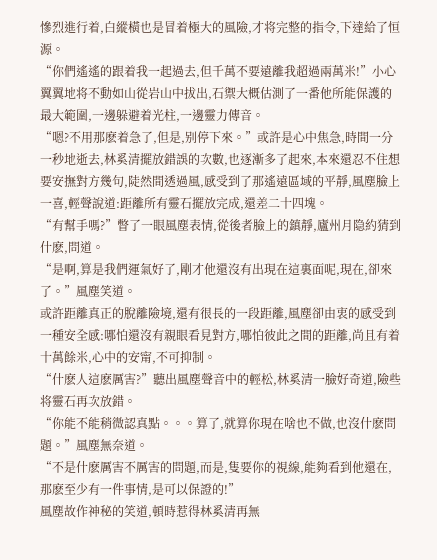慘烈進行着,白縱橫也是冒着極大的風險,才将完整的指令,下達給了恒源。
“你們遙遙的跟着我一起過去,但千萬不要遠離我超過兩萬米!”小心翼翼地将不動如山從岩山中拔出,石禦大概估測了一番他所能保護的最大範圍,一邊躲避着光柱,一邊靈力傳音。
“嗯?不用那麽着急了,但是,别停下來。”或許是心中焦急,時間一分一秒地逝去,林奚清擺放錯誤的次數,也逐漸多了起來,本來還忍不住想要安撫對方幾句,陡然間透過風,感受到了那遙遠區域的平靜,風塵臉上一喜,輕聲說道:距離所有靈石擺放完成,還差二十四塊。
“有幫手嗎?”瞥了一眼風塵表情,從後者臉上的鎮靜,廬州月隐約猜到什麽,問道。
“是啊,算是我們運氣好了,剛才他還沒有出現在這裏面呢,現在,卻來了。”風塵笑道。
或許距離真正的脫離險境,還有很長的一段距離,風塵卻由衷的感受到一種安全感:哪怕還沒有親眼看見對方,哪怕彼此之間的距離,尚且有着十萬餘米,心中的安甯,不可抑制。
“什麽人這麽厲害?”聽出風塵聲音中的輕松,林奚清一臉好奇道,險些将靈石再次放錯。
“你能不能稍微認真點。。。算了,就算你現在啥也不做,也沒什麽問題。”風塵無奈道。
“不是什麽厲害不厲害的問題,而是,隻要你的視線,能夠看到他還在,那麽至少有一件事情,是可以保證的!”
風塵故作神秘的笑道,頓時惹得林奚清再無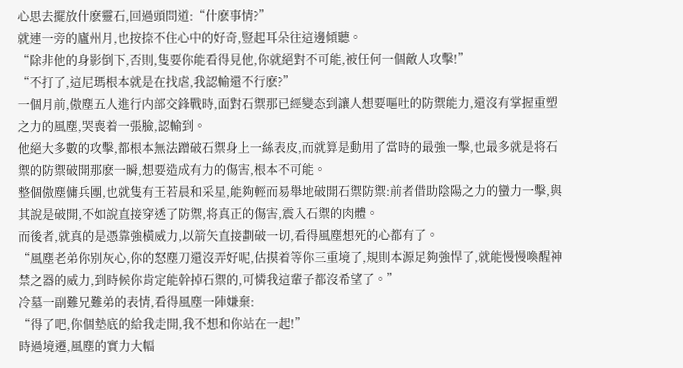心思去擺放什麽靈石,回過頭問道:“什麽事情?”
就連一旁的廬州月,也按捺不住心中的好奇,豎起耳朵往這邊傾聽。
“除非他的身影倒下,否則,隻要你能看得見他,你就絕對不可能,被任何一個敵人攻擊!”
“不打了,這尼瑪根本就是在找虐,我認輸還不行麽?”
一個月前,傲塵五人進行内部交鋒戰時,面對石禦那已經變态到讓人想要嘔吐的防禦能力,還沒有掌握重塑之力的風塵,哭喪着一張臉,認輸到。
他絕大多數的攻擊,都根本無法蹭破石禦身上一絲表皮,而就算是動用了當時的最強一擊,也最多就是将石禦的防禦破開那麽一瞬,想要造成有力的傷害,根本不可能。
整個傲塵傭兵團,也就隻有王若晨和采星,能夠輕而易舉地破開石禦防禦:前者借助陰陽之力的蠻力一擊,與其說是破開,不如說直接穿透了防禦,将真正的傷害,震入石禦的肉體。
而後者,就真的是憑靠強橫威力,以箭矢直接劃破一切,看得風塵想死的心都有了。
“風塵老弟你别灰心,你的怒塵刀還沒弄好呢,估摸着等你三重境了,規則本源足夠強悍了,就能慢慢喚醒神禁之器的威力,到時候你肯定能幹掉石禦的,可憐我這輩子都沒希望了。”
冷墓一副難兄難弟的表情,看得風塵一陣嫌棄:
“得了吧,你個墊底的給我走開,我不想和你站在一起!”
時過境遷,風塵的實力大幅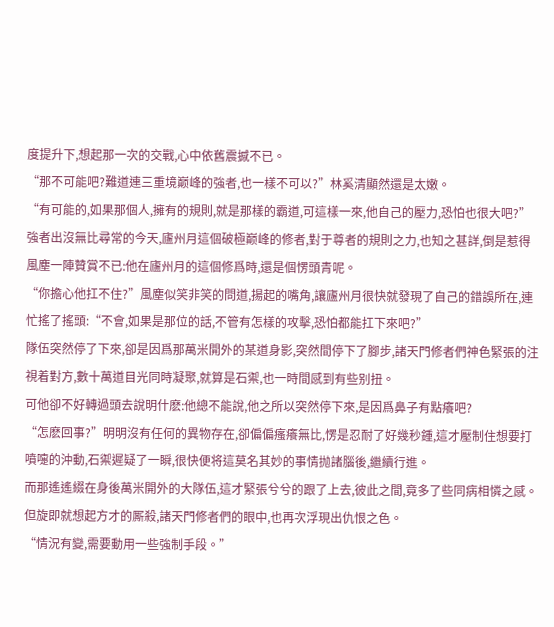度提升下,想起那一次的交戰,心中依舊震撼不已。
“那不可能吧?難道連三重境巅峰的強者,也一樣不可以?”林奚清顯然還是太嫩。
“有可能的,如果那個人,擁有的規則,就是那樣的霸道,可這樣一來,他自己的壓力,恐怕也很大吧?”
強者出沒無比尋常的今天,廬州月這個破極巅峰的修者,對于尊者的規則之力,也知之甚詳,倒是惹得風塵一陣贊賞不已:他在廬州月的這個修爲時,還是個愣頭青呢。
“你擔心他扛不住?”風塵似笑非笑的問道,揚起的嘴角,讓廬州月很快就發現了自己的錯誤所在,連忙搖了搖頭:“不會,如果是那位的話,不管有怎樣的攻擊,恐怕都能扛下來吧?”
隊伍突然停了下來,卻是因爲那萬米開外的某道身影,突然間停下了腳步,諸天門修者們神色緊張的注視着對方,數十萬道目光同時凝聚,就算是石禦,也一時間感到有些别扭。
可他卻不好轉過頭去說明什麽:他總不能說,他之所以突然停下來,是因爲鼻子有點癢吧?
“怎麽回事?”明明沒有任何的異物存在,卻偏偏瘙癢無比,愣是忍耐了好幾秒鍾,這才壓制住想要打噴嚏的沖動,石禦遲疑了一瞬,很快便将這莫名其妙的事情抛諸腦後,繼續行進。
而那遙遙綴在身後萬米開外的大隊伍,這才緊張兮兮的跟了上去,彼此之間,竟多了些同病相憐之感。
但旋即就想起方才的厮殺,諸天門修者們的眼中,也再次浮現出仇恨之色。
“情況有變,需要動用一些強制手段。”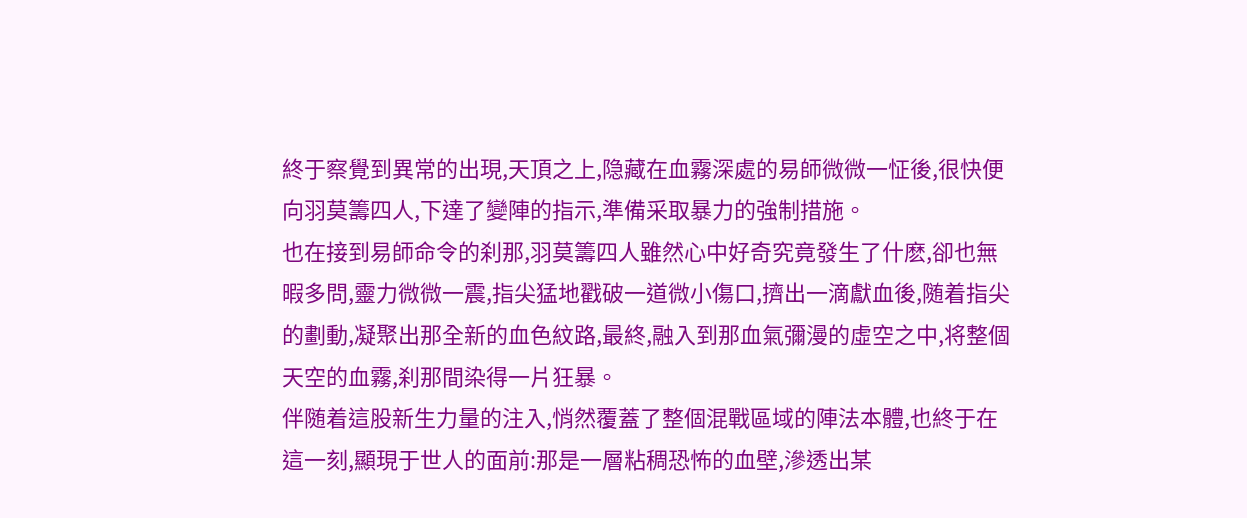終于察覺到異常的出現,天頂之上,隐藏在血霧深處的易師微微一怔後,很快便向羽莫籌四人,下達了變陣的指示,準備采取暴力的強制措施。
也在接到易師命令的刹那,羽莫籌四人雖然心中好奇究竟發生了什麽,卻也無暇多問,靈力微微一震,指尖猛地戳破一道微小傷口,擠出一滴獻血後,随着指尖的劃動,凝聚出那全新的血色紋路,最終,融入到那血氣彌漫的虛空之中,将整個天空的血霧,刹那間染得一片狂暴。
伴随着這股新生力量的注入,悄然覆蓋了整個混戰區域的陣法本體,也終于在這一刻,顯現于世人的面前:那是一層粘稠恐怖的血壁,滲透出某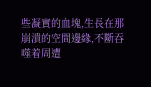些凝實的血塊,生長在那崩潰的空間邊緣,不斷吞噬着周遭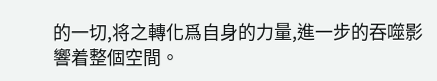的一切,将之轉化爲自身的力量,進一步的吞噬影響着整個空間。